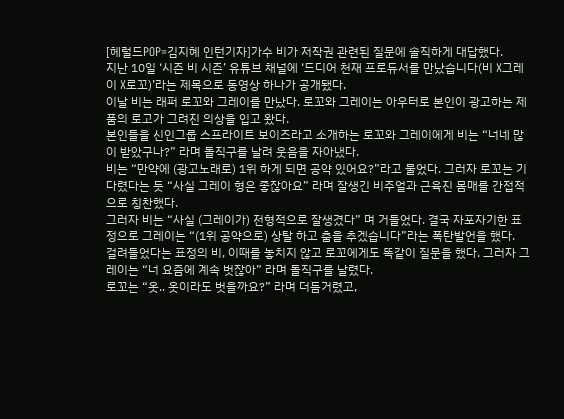[헤럴드POP=김지혜 인턴기자]가수 비가 저작권 관련된 질문에 솔직하게 대답했다.
지난 10일 ‘시즌 비 시즌’ 유튜브 채널에 ‘드디어 천재 프로듀서를 만났습니다(비 X그레이 X로꼬)’라는 제목으로 동영상 하나가 공개됐다.
이날 비는 래퍼 로꼬와 그레이를 만났다. 로꼬와 그레이는 아우터로 본인이 광고하는 제품의 로고가 그려진 의상을 입고 왔다.
본인들을 신인그룹 스프라이트 보이즈라고 소개하는 로꼬와 그레이에게 비는 “너네 많이 받았구나?” 라며 돌직구를 날려 웃음을 자아냈다.
비는 “만약에 (광고노래로) 1위 하게 되면 공약 있어요?”라고 물었다. 그러자 로꼬는 기다렸다는 듯 “사실 그레이 형은 좋잖아요” 라며 잘생긴 비주얼과 근육진 몸매를 간접적으로 칭찬했다.
그러자 비는 “사실 (그레이가) 전형적으로 잘생겼다” 며 거들었다. 결국 자포자기한 표정으로 그레이는 “(1위 공약으로) 상탈 하고 춤을 추겠습니다”라는 폭탄발언을 했다.
걸려들었다는 표정의 비, 이때를 놓치지 않고 로꼬에게도 똑같이 질문을 했다. 그러자 그레이는 “너 요즘에 계속 벗잖아” 라며 돌직구를 날렸다.
로꼬는 “옷.. 옷이라도 벗을까요?” 라며 더듬거렸고,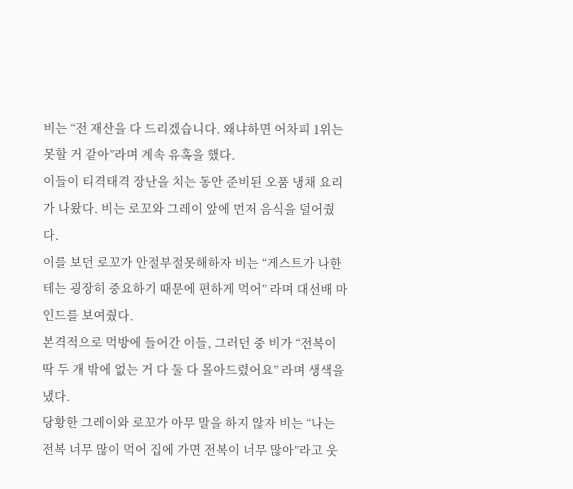비는 “전 재산을 다 드리겠습니다. 왜냐하면 어차피 1위는 못할 거 같아”라며 계속 유혹을 했다.
이들이 티격태격 장난을 치는 동안 준비된 오품 냉채 요리가 나왔다. 비는 로꼬와 그레이 앞에 먼저 음식을 덜어줬다.
이를 보던 로꼬가 안절부절못해하자 비는 “게스트가 나한테는 굉장히 중요하기 때문에 편하게 먹어” 라며 대선배 마인드를 보여줬다.
본격적으로 먹방에 들어간 이들, 그러던 중 비가 “전복이 딱 두 개 밖에 없는 거 다 둘 다 몰아드렸어요” 라며 생색을 냈다.
당황한 그레이와 로꼬가 아무 말을 하지 않자 비는 “나는 전복 너무 많이 먹어 집에 가면 전복이 너무 많아”라고 웃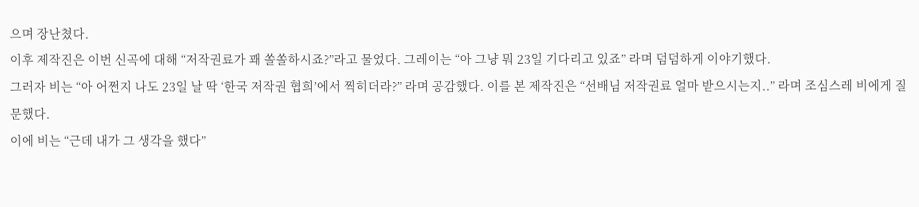으며 장난쳤다.
이후 제작진은 이번 신곡에 대해 “저작권료가 꽤 쏠쏠하시죠?”라고 물었다. 그레이는 “아 그냥 뭐 23일 기다리고 있죠” 라며 덤덤하게 이야기했다.
그러자 비는 “아 어쩐지 나도 23일 날 딱 ‘한국 저작권 협희’에서 찍히더라?” 라며 공감했다. 이를 본 제작진은 “선배님 저작권료 얼마 받으시는지..” 라며 조심스레 비에게 질문했다.
이에 비는 “근데 내가 그 생각을 했다”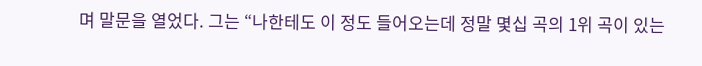며 말문을 열었다. 그는 “나한테도 이 정도 들어오는데 정말 몇십 곡의 1위 곡이 있는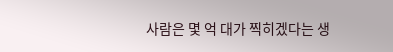사람은 몇 억 대가 찍히겠다는 생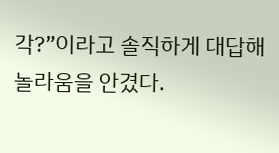각?”이라고 솔직하게 대답해 놀라움을 안겼다.